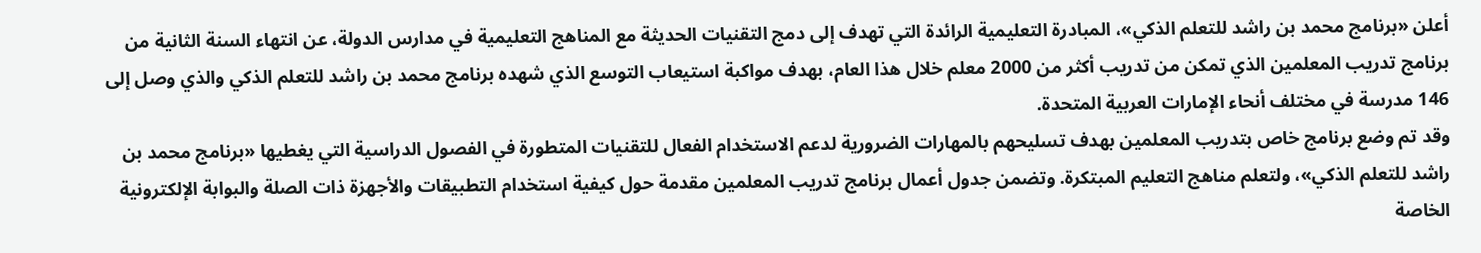أعلن «برنامج محمد بن راشد للتعلم الذكي»، المبادرة التعليمية الرائدة التي تهدف إلى دمج التقنيات الحديثة مع المناهج التعليمية في مدارس الدولة، عن انتهاء السنة الثانية من برنامج تدريب المعلمين الذي تمكن من تدريب أكثر من 2000 معلم خلال هذا العام، بهدف مواكبة استيعاب التوسع الذي شهده برنامج محمد بن راشد للتعلم الذكي والذي وصل إلى 146 مدرسة في مختلف أنحاء الإمارات العربية المتحدة.
وقد تم وضع برنامج خاص بتدريب المعلمين بهدف تسليحهم بالمهارات الضرورية لدعم الاستخدام الفعال للتقنيات المتطورة في الفصول الدراسية التي يغطيها «برنامج محمد بن راشد للتعلم الذكي»، ولتعلم مناهج التعليم المبتكرة. وتضمن جدول أعمال برنامج تدريب المعلمين مقدمة حول كيفية استخدام التطبيقات والأجهزة ذات الصلة والبوابة الإلكترونية الخاصة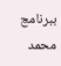ببرنامج محمد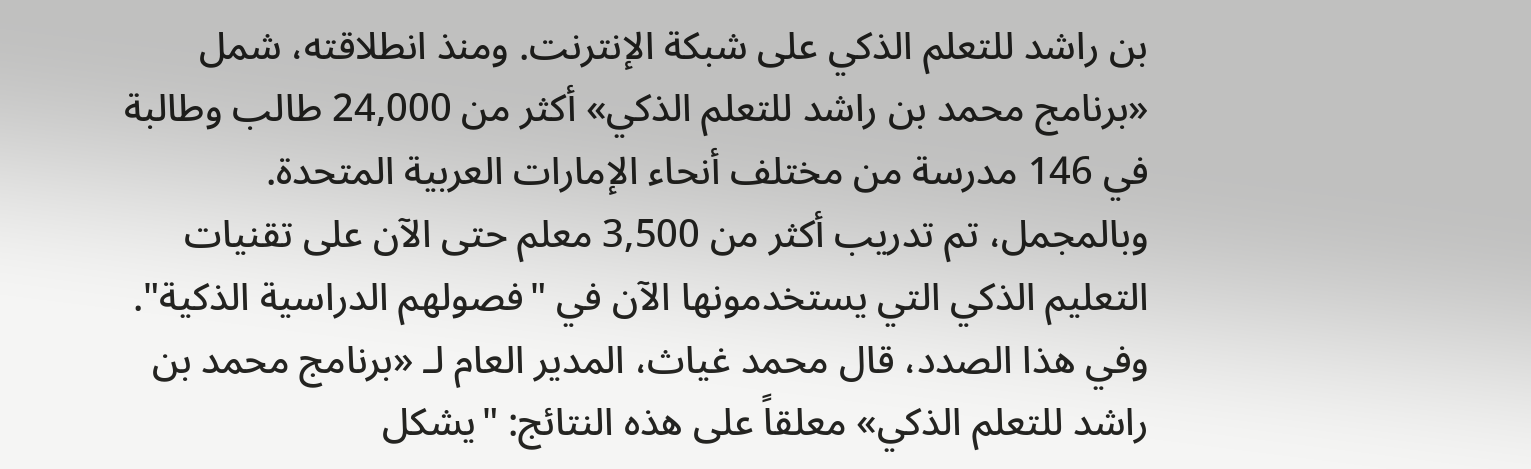بن راشد للتعلم الذكي على شبكة الإنترنت. ومنذ انطلاقته، شمل «برنامج محمد بن راشد للتعلم الذكي» أكثر من 24,000 طالب وطالبة في 146 مدرسة من مختلف أنحاء الإمارات العربية المتحدة. وبالمجمل، تم تدريب أكثر من 3,500 معلم حتى الآن على تقنيات التعليم الذكي التي يستخدمونها الآن في "فصولهم الدراسية الذكية".
وفي هذا الصدد، قال محمد غياث، المدير العام لـ «برنامج محمد بن راشد للتعلم الذكي» معلقاً على هذه النتائج: "يشكل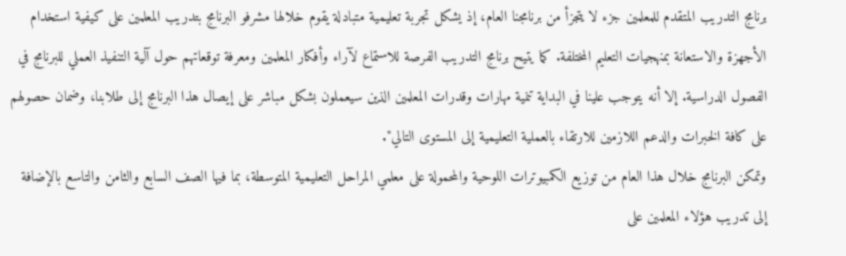برنامج التدريب المتقدم للمعلمين جزء لا يتجزأ من برنامجنا العام، إذ يشكل تجربة تعليمية متبادلة يقوم خلالها مشرفو البرنامج بتدريب المعلمين على كيفية استخدام الأجهزة والاستعانة بمنهجيات التعليم المختلفة. كما يتيح برنامج التدريب الفرصة للاستماع لآراء وأفكار المعلمين ومعرفة توقعاتهم حول آلية التنفيذ العملي للبرنامج في الفصول الدراسية. إلا أنه يتوجب علينا في البداية تنمية مهارات وقدرات المعلمين الذين سيعملون بشكل مباشر على إيصال هذا البرنامج إلى طلابنا، وضمان حصولهم على كافة الخبرات والدعم اللازمين للارتقاء بالعملية التعليمية إلى المستوى التالي".
وتمكن البرنامج خلال هذا العام من توزيع الكمبيوترات اللوحية والمحمولة على معلمي المراحل التعليمية المتوسطة، بما فيها الصف السابع والثامن والتاسع بالإضافة إلى تدريب هؤلاء المعلمين على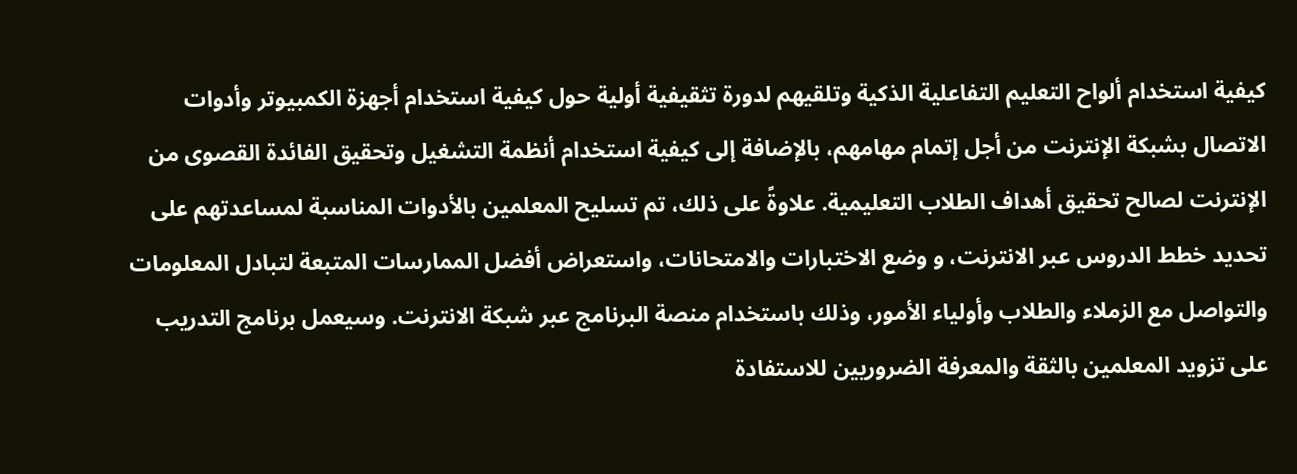كيفية استخدام ألواح التعليم التفاعلية الذكية وتلقيهم لدورة تثقيفية أولية حول كيفية استخدام أجهزة الكمبيوتر وأدوات الاتصال بشبكة الإنترنت من أجل إتمام مهامهم، بالإضافة إلى كيفية استخدام أنظمة التشغيل وتحقيق الفائدة القصوى من الإنترنت لصالح تحقيق أهداف الطلاب التعليمية. علاوةً على ذلك، تم تسليح المعلمين بالأدوات المناسبة لمساعدتهم على تحديد خطط الدروس عبر الانترنت، و وضع الاختبارات والامتحانات، واستعراض أفضل الممارسات المتبعة لتبادل المعلومات والتواصل مع الزملاء والطلاب وأولياء الأمور، وذلك باستخدام منصة البرنامج عبر شبكة الانترنت. وسيعمل برنامج التدريب على تزويد المعلمين بالثقة والمعرفة الضروريين للاستفادة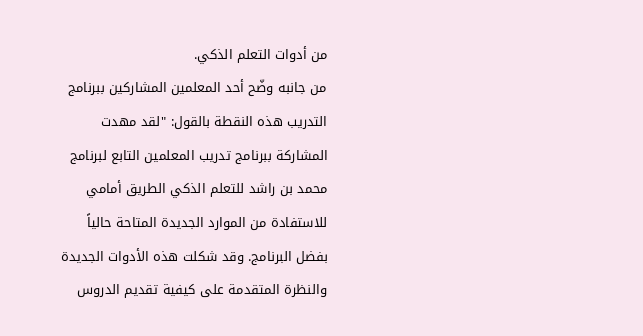من أدوات التعلم الذكي.
من جانبه وضّح أحد المعلمين المشاركين ببرنامج التدريب هذه النقطة بالقول: "لقد مهدت المشاركة ببرنامج تدريب المعلمين التابع لبرنامج محمد بن راشد للتعلم الذكي الطريق أمامي للاستفادة من الموارد الجديدة المتاحة حالياً بفضل البرنامج. وقد شكلت هذه الأدوات الجديدة والنظرة المتقدمة على كيفية تقديم الدروس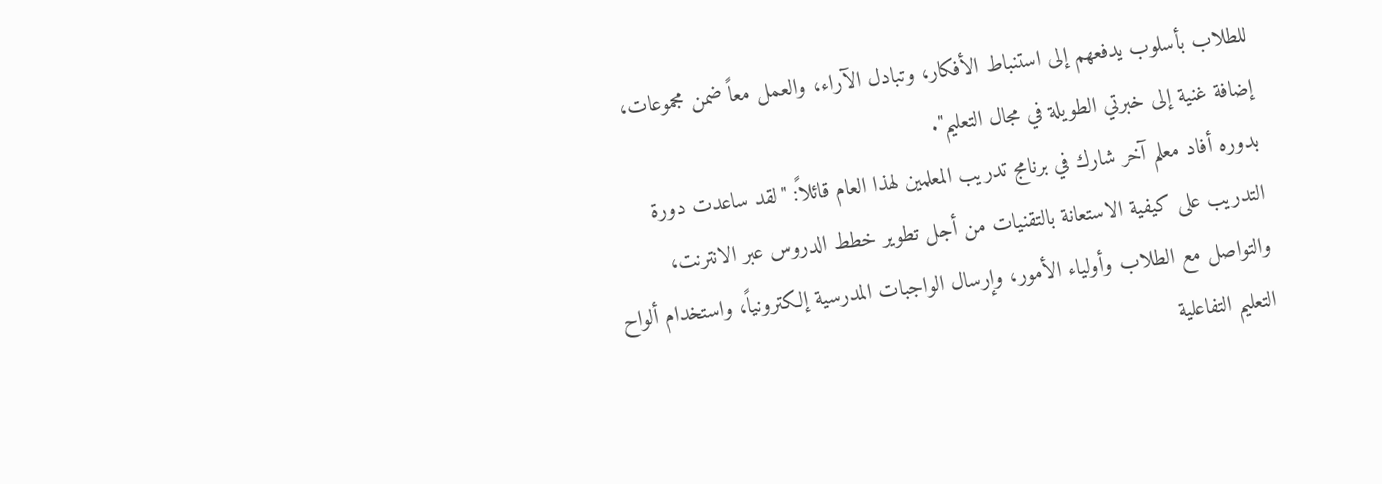للطلاب بأسلوب يدفعهم إلى استنباط الأفكار، وتبادل الآراء، والعمل معاً ضمن مجموعات، إضافة غنية إلى خبرتي الطويلة في مجال التعليم".
بدوره أفاد معلم آخر شارك في برنامج تدريب المعلمين لهذا العام قائلاً: "لقد ساعدت دورة التدريب على كيفية الاستعانة بالتقنيات من أجل تطوير خطط الدروس عبر الانترنت، والتواصل مع الطلاب وأولياء الأمور، وإرسال الواجبات المدرسية إلكترونياً، واستخدام ألواح التعليم التفاعلية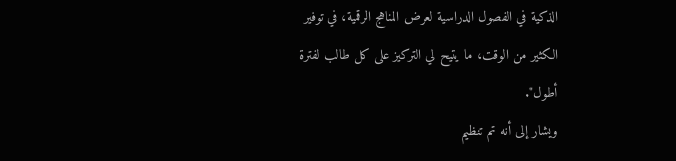الذكية في الفصول الدراسية لعرض المناهج الرقمية، في توفير الكثير من الوقت، ما يتيح لي التركيز على كل طالب لفترة أطول".
ويشار إلى أنه تم تنظيم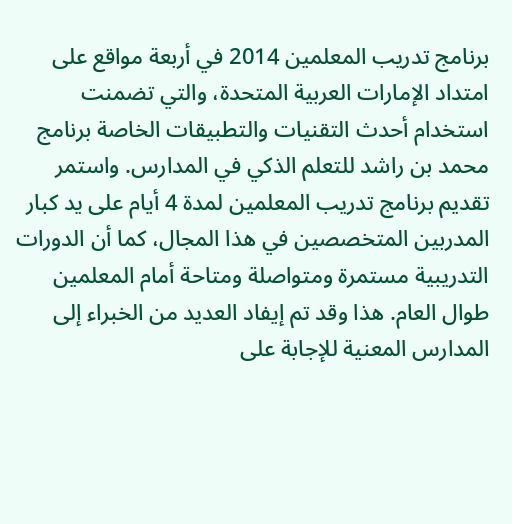برنامج تدريب المعلمين 2014 في أربعة مواقع على امتداد الإمارات العربية المتحدة، والتي تضمنت استخدام أحدث التقنيات والتطبيقات الخاصة برنامج محمد بن راشد للتعلم الذكي في المدارس. واستمر تقديم برنامج تدريب المعلمين لمدة 4 أيام على يد كبار المدربين المتخصصين في هذا المجال، كما أن الدورات التدريبية مستمرة ومتواصلة ومتاحة أمام المعلمين طوال العام. هذا وقد تم إيفاد العديد من الخبراء إلى المدارس المعنية للإجابة على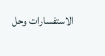الاستفسارات وحل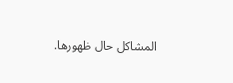المشاكل حال ظهورها.